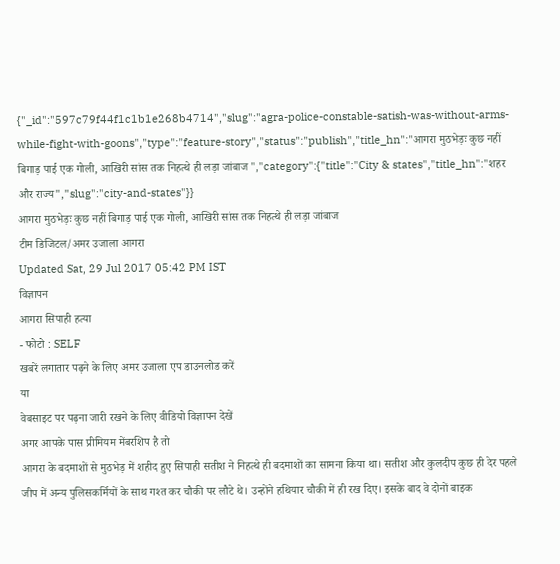{"_id":"597c79f44f1c1b1e268b4714","slug":"agra-police-constable-satish-was-without-arms-while-fight-with-goons","type":"feature-story","status":"publish","title_hn":"आगरा मुठभेड़ः कुछ नहीं बिगाड़ पाई एक गोली, आखिरी सांस तक निहत्थे ही लड़ा जांबाज ","category":{"title":"City & states","title_hn":"शहर और राज्य","slug":"city-and-states"}}
आगरा मुठभेड़ः कुछ नहीं बिगाड़ पाई एक गोली, आखिरी सांस तक निहत्थे ही लड़ा जांबाज
टीम डिजिटल/अमर उजाला आगरा
Updated Sat, 29 Jul 2017 05:42 PM IST
विज्ञापन
आगरा सिपाही हत्या
- फोटो : SELF
खबरें लगातार पढ़ने के लिए अमर उजाला एप डाउनलोड करें
या
वेबसाइट पर पढ़ना जारी रखने के लिए वीडियो विज्ञापन देखें
अगर आपके पास प्रीमियम मेंबरशिप है तो
आगरा के बदमाशों से मुठभेड़ में शहीद हुए सिपाही सतीश ने निहत्थे ही बदमाशों का सामना किया था। सतीश और कुलदीप कुछ ही देर पहले जीप में अन्य पुलिसकर्मियों के साथ गश्त कर चौकी पर लौटे थे। उन्होंने हथियार चौकी में ही रख दिए। इसके बाद वे दोनों बाइक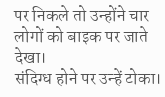पर निकले तो उन्होंने चार लोगों को बाइक पर जाते देखा।
संदिग्ध होने पर उन्हें टोका।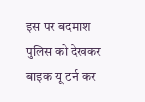इस पर बदमाश पुलिस को देखकर बाइक यू टर्न कर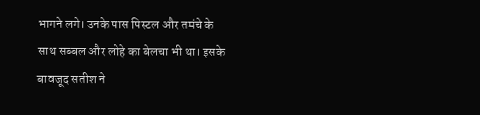भागने लगे। उनके पास पिस्टल और तमंचे के साथ सब्बल और लोहे का बेलचा भी था। इसके बावजूद सतीश ने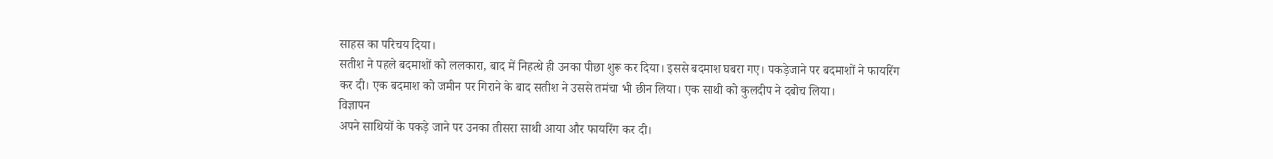साहस का परिचय दिया।
सतीश ने पहले बदमाशों को ललकारा, बाद में निहत्थे ही उनका पीछा शुरू कर दिया। इससे बदमाश घबरा गए। पकड़ेजाने पर बदमाशों ने फायरिंग कर दी। एक बदमाश को जमीन पर गिराने के बाद सतीश ने उससे तमंचा भी छीन लिया। एक साथी को कुलदीप ने दबोच लिया।
विज्ञापन
अपने साथियों के पकड़े जाने पर उनका तीसरा साथी आया और फायरिंग कर दी।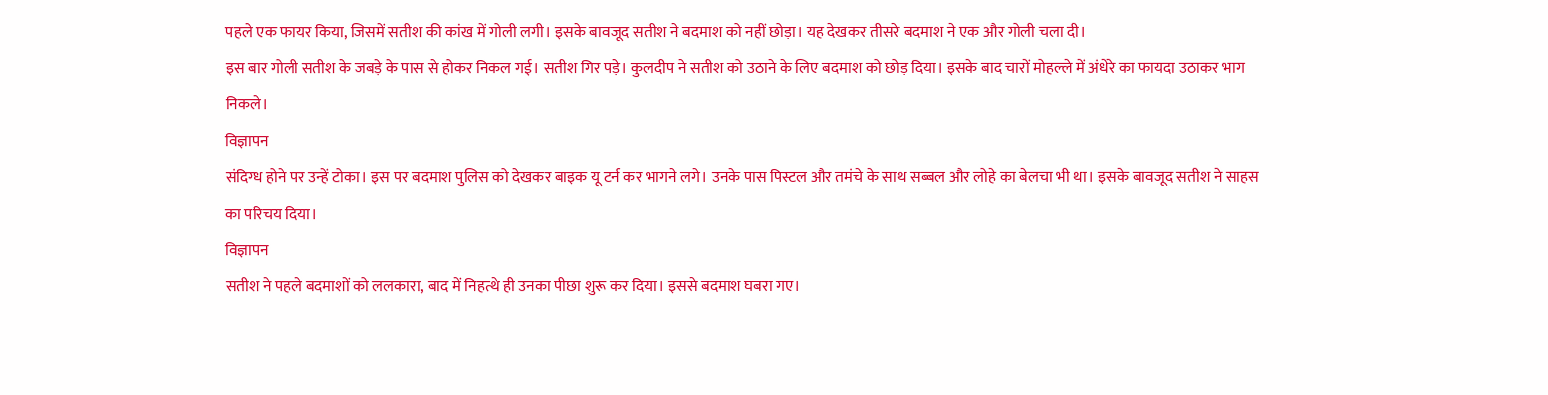पहले एक फायर किया, जिसमें सतीश की कांख में गोली लगी। इसके बावजूद सतीश ने बदमाश को नहीं छोड़ा। यह देखकर तीसरे बदमाश ने एक और गोली चला दी।
इस बार गोली सतीश के जबड़े के पास से होकर निकल गई। सतीश गिर पड़े। कुलदीप ने सतीश को उठाने के लिए बदमाश को छोड़ दिया। इसके बाद चारों मोहल्ले में अंधेरे का फायदा उठाकर भाग निकले।
विज्ञापन
संदिग्ध होने पर उन्हें टोका। इस पर बदमाश पुलिस को देखकर बाइक यू टर्न कर भागने लगे। उनके पास पिस्टल और तमंचे के साथ सब्बल और लोहे का बेलचा भी था। इसके बावजूद सतीश ने साहस का परिचय दिया।
विज्ञापन
सतीश ने पहले बदमाशों को ललकारा, बाद में निहत्थे ही उनका पीछा शुरू कर दिया। इससे बदमाश घबरा गए।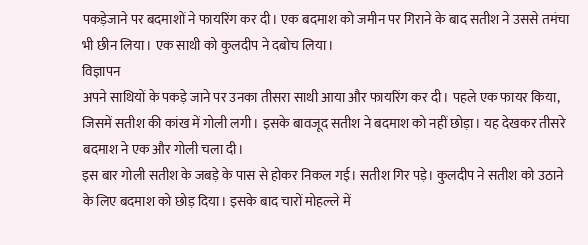पकड़ेजाने पर बदमाशों ने फायरिंग कर दी। एक बदमाश को जमीन पर गिराने के बाद सतीश ने उससे तमंचा भी छीन लिया। एक साथी को कुलदीप ने दबोच लिया।
विज्ञापन
अपने साथियों के पकड़े जाने पर उनका तीसरा साथी आया और फायरिंग कर दी। पहले एक फायर किया, जिसमें सतीश की कांख में गोली लगी। इसके बावजूद सतीश ने बदमाश को नहीं छोड़ा। यह देखकर तीसरे बदमाश ने एक और गोली चला दी।
इस बार गोली सतीश के जबड़े के पास से होकर निकल गई। सतीश गिर पड़े। कुलदीप ने सतीश को उठाने के लिए बदमाश को छोड़ दिया। इसके बाद चारों मोहल्ले में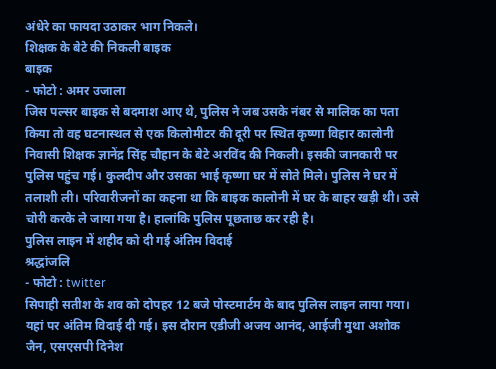अंधेरे का फायदा उठाकर भाग निकले।
शिक्षक के बेटे की निकली बाइक
बाइक
- फोटो : अमर उजाला
जिस पल्सर बाइक से बदमाश आए थे, पुलिस ने जब उसके नंबर से मालिक का पता किया तो वह घटनास्थल से एक किलोमीटर की दूरी पर स्थित कृष्णा विहार कालोनी निवासी शिक्षक ज्ञानेंद्र सिंह चौहान के बेटे अरविंद की निकली। इसकी जानकारी पर पुलिस पहुंच गई। कुलदीप और उसका भाई कृष्णा घर में सोते मिले। पुलिस ने घर में तलाशी ली। परिवारीजनों का कहना था कि बाइक कालोनी में घर के बाहर खड़ी थी। उसे चोरी करके ले जाया गया है। हालांकि पुलिस पूछताछ कर रही है।
पुलिस लाइन में शहीद को दी गई अंतिम विदाई
श्रद्धांजलि
- फोटो : twitter
सिपाही सतीश के शव को दोपहर 12 बजे पोस्टमार्टम के बाद पुलिस लाइन लाया गया। यहां पर अंतिम विदाई दी गई। इस दौरान एडीजी अजय आनंद, आईजी मुथा अशोक जैन, एसएसपी दिनेश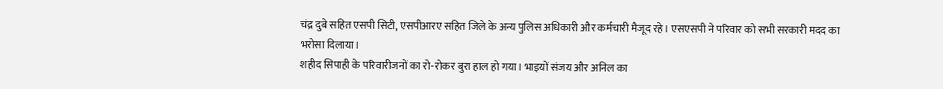चंद्र दुबे सहित एसपी सिटी, एसपीआरए सहित जिले के अन्य पुलिस अधिकारी और कर्मचारी मैजूद रहे। एसएसपी ने परिवार को सभी सरकारी मदद का भरोसा दिलाया।
शहीद सिपाही के परिवारीजनों का रो-रोकर बुरा हाल हो गया। भाइयों संजय और अनिल का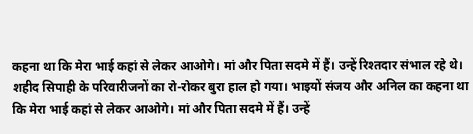कहना था कि मेरा भाई कहां से लेकर आओगे। मां और पिता सदमे में हैं। उन्हें रिश्तदार संभाल रहे थे।
शहीद सिपाही के परिवारीजनों का रो-रोकर बुरा हाल हो गया। भाइयों संजय और अनिल का कहना था कि मेरा भाई कहां से लेकर आओगे। मां और पिता सदमे में हैं। उन्हें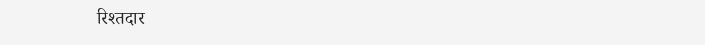रिश्तदार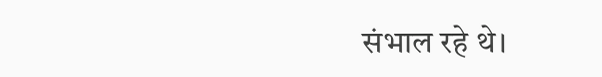संभाल रहे थे।